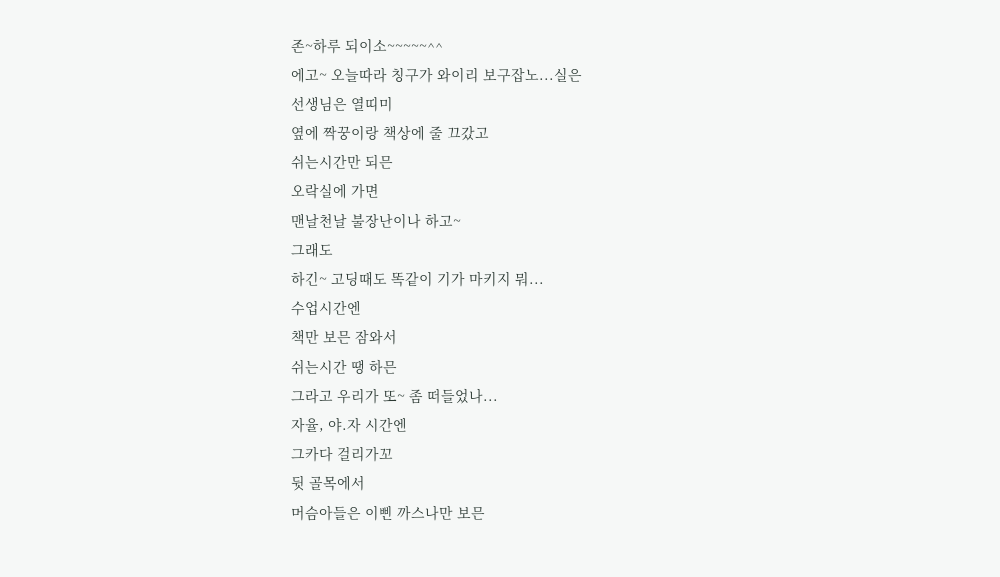존~하루 되이소~~~~~^^
에고~ 오늘따라 칭구가 와이리 보구잡노...실은
선생님은 열띠미
옆에 짝꿍이랑 책상에 줄 끄갔고
쉬는시간만 되믄
오락실에 가면
맨날천날 불장난이나 하고~
그래도
하긴~ 고딩때도 똑같이 기가 마키지 뭐...
수업시간엔
책만 보믄 잠와서
쉬는시간 땡 하믄
그라고 우리가 또~ 좀 떠들었나...
자율, 야.자 시간엔
그카다 걸리가꼬
뒷 골목에서
머슴아들은 이삔 까스나만 보믄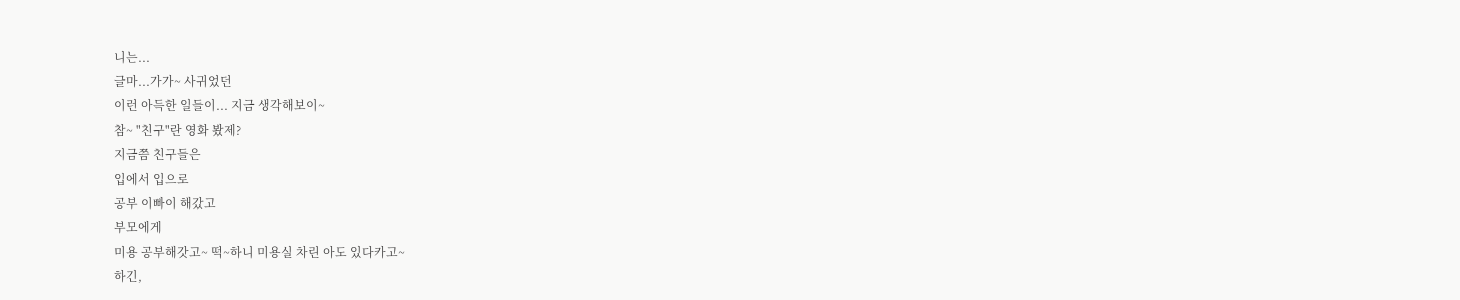니는...
글마...가가~ 사귀었던
이런 아득한 일들이... 지금 생각해보이~
참~ "친구"란 영화 봤제?
지금쯤 친구들은
입에서 입으로
공부 이빠이 해갔고
부모에게
미용 공부해갓고~ 떡~하니 미용실 차린 아도 있다카고~
하긴,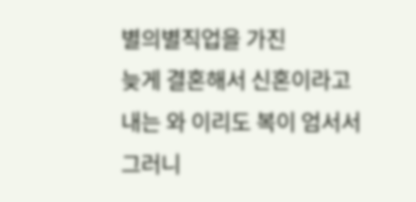별의별직업을 가진
늦게 결혼해서 신혼이라고
내는 와 이리도 복이 엄서서
그러니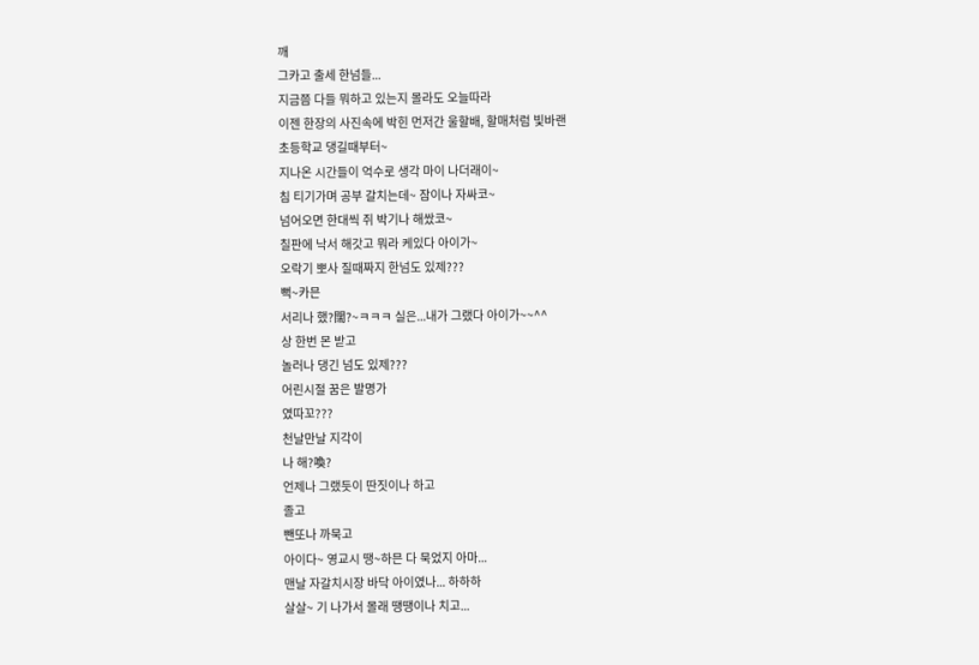깨
그카고 출세 한넘들...
지금쯤 다들 뭐하고 있는지 몰라도 오늘따라
이젠 한장의 사진속에 박힌 먼저간 울할배, 할매처럼 빛바랜
초등학교 댕길때부터~
지나온 시간들이 억수로 생각 마이 나더래이~
침 티기가며 공부 갈치는데~ 잠이나 자싸코~
넘어오면 한대씩 쥐 박기나 해쌌코~
칠판에 낙서 해갓고 뭐라 케있다 아이가~
오락기 뽀사 질때짜지 한넘도 있제???
뻑~카믄
서리나 했?闊?~ㅋㅋㅋ 실은...내가 그랬다 아이가~~^^
상 한번 몬 받고
놀러나 댕긴 넘도 있제???
어린시절 꿈은 발명가
였따꼬???
천날만날 지각이
나 해?喚?
언제나 그랬듯이 딴짓이나 하고
졸고
뺀또나 까묵고
아이다~ 영교시 땡~하믄 다 묵었지 아마...
맨날 자갈치시장 바닥 아이였나... 하하하
살살~ 기 나가서 몰래 땡땡이나 치고...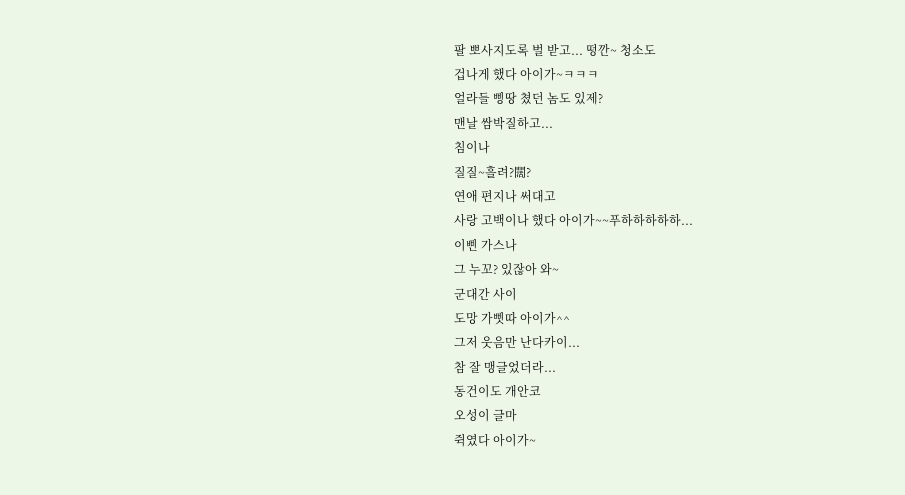팔 뽀사지도록 벌 받고... 떵깐~ 청소도
겁나게 했다 아이가~ㅋㅋㅋ
얼라들 삥땅 쳤던 놈도 있제?
맨날 쌈박질하고...
침이나
질질~흘려?闊?
연애 편지나 써대고
사랑 고백이나 했다 아이가~~푸하하하하하...
이삔 가스나
그 누꼬? 있잖아 와~
군대간 사이
도망 가삣따 아이가^^
그저 웃음만 난다카이...
참 잘 맹글었더라...
동건이도 개안코
오성이 글마
쥑였다 아이가~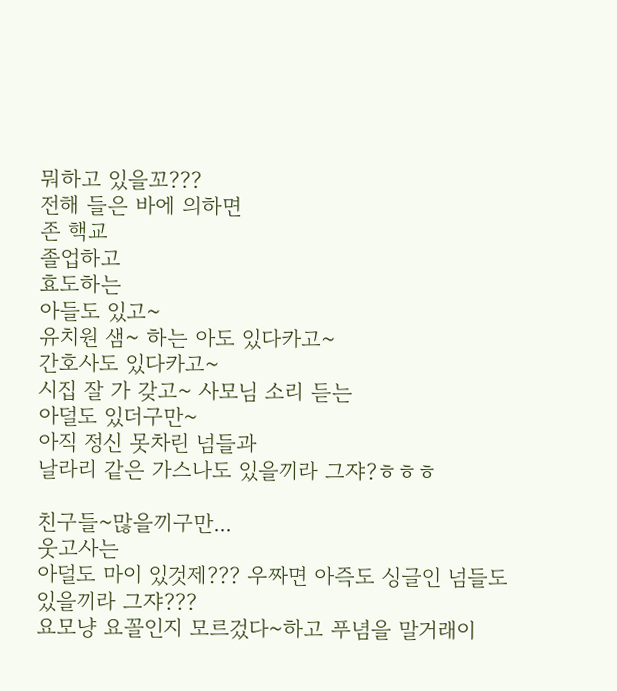뭐하고 있을꼬???
전해 들은 바에 의하면
존 핵교
졸업하고
효도하는
아들도 있고~
유치원 샘~ 하는 아도 있다카고~
간호사도 있다카고~
시집 잘 가 갖고~ 사모님 소리 듣는
아덜도 있더구만~
아직 정신 못차린 넘들과
날라리 같은 가스나도 있을끼라 그쟈?ㅎㅎㅎ

친구들~많을끼구만...
웃고사는
아덜도 마이 있것제??? 우짜면 아즉도 싱글인 넘들도 있을끼라 그쟈???
요모냥 요꼴인지 모르겄다~하고 푸념을 말거래이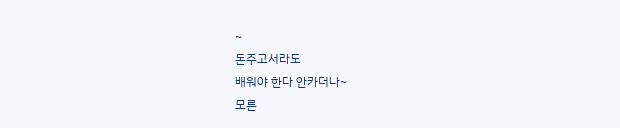~
돈주고서라도
배워야 한다 안카더나~
모른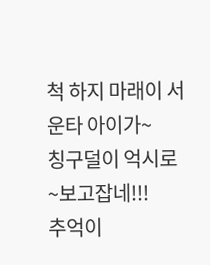척 하지 마래이 서운타 아이가~
칭구덜이 억시로~보고잡네!!!
추억이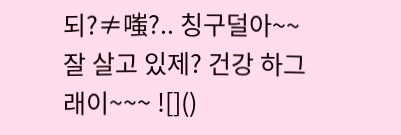되?≠嗤?.. 칭구덜아~~ 잘 살고 있제? 건강 하그래이~~~ ![]()